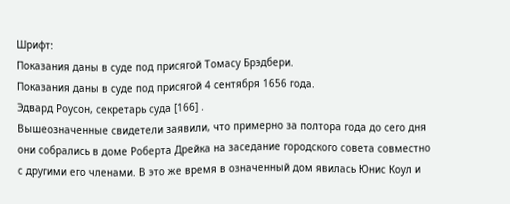Шрифт:
Показания даны в суде под присягой Томасу Брэдбери.
Показания даны в суде под присягой 4 сентября 1656 года.
Эдвард Роусон, секретарь суда [166] .
Вышеозначенные свидетели заявили, что примерно за полтора года до сего дня они собрались в доме Роберта Дрейка на заседание городского совета совместно с другими его членами. В это же время в означенный дом явилась Юнис Коул и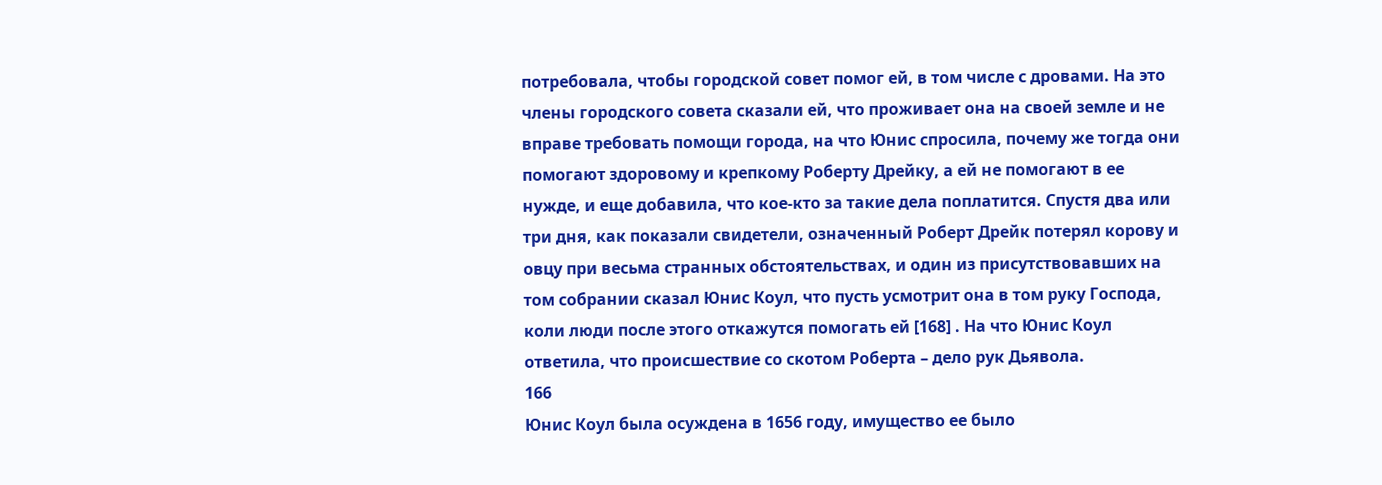потребовала, чтобы городской совет помог ей, в том числе с дровами. На это члены городского совета сказали ей, что проживает она на своей земле и не вправе требовать помощи города, на что Юнис спросила, почему же тогда они помогают здоровому и крепкому Роберту Дрейку, а ей не помогают в ее нужде, и еще добавила, что кое-кто за такие дела поплатится. Спустя два или три дня, как показали свидетели, означенный Роберт Дрейк потерял корову и овцу при весьма странных обстоятельствах, и один из присутствовавших на том собрании сказал Юнис Коул, что пусть усмотрит она в том руку Господа, коли люди после этого откажутся помогать ей [168] . На что Юнис Коул ответила, что происшествие со скотом Роберта – дело рук Дьявола.
166
Юнис Коул была осуждена в 1656 году, имущество ее было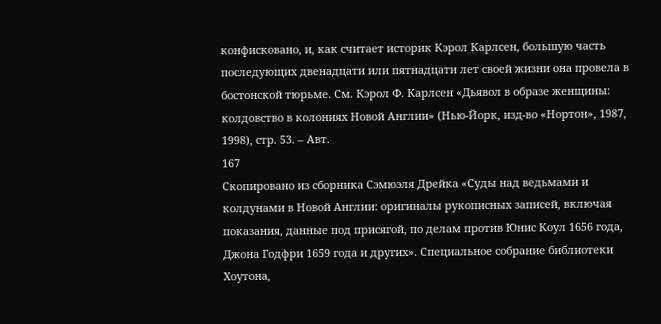конфисковано, и, как считает историк Кэрол Карлсен, большую часть последующих двенадцати или пятнадцати лет своей жизни она провела в бостонской тюрьме. См. Кэрол Ф. Карлсен «Дьявол в образе женщины: колдовство в колониях Новой Англии» (Нью-Йорк, изд-во «Нортон», 1987, 1998), стр. 53. – Авт.
167
Скопировано из сборника Сэмюэля Дрейка «Суды над ведьмами и колдунами в Новой Англии: оригиналы рукописных записей, включая показания, данные под присягой, по делам против Юнис Коул 1656 года, Джона Годфри 1659 года и других». Специальное собрание библиотеки Хоутона,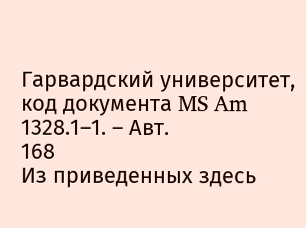Гарвардский университет, код документа MS Am 1328.1–1. – Авт.
168
Из приведенных здесь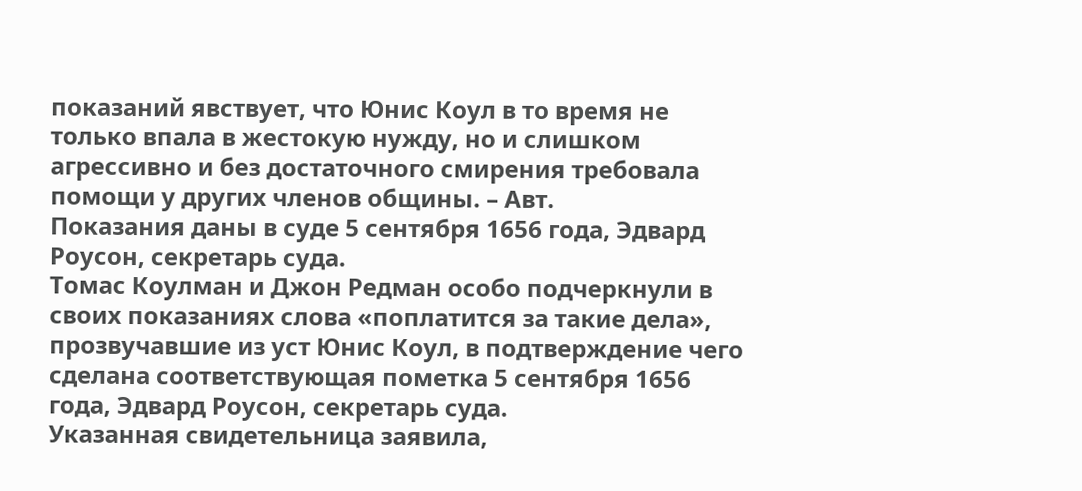показаний явствует, что Юнис Коул в то время не только впала в жестокую нужду, но и слишком агрессивно и без достаточного смирения требовала помощи у других членов общины. – Авт.
Показания даны в суде 5 сентября 1656 года, Эдвард Роусон, секретарь суда.
Томас Коулман и Джон Редман особо подчеркнули в своих показаниях слова «поплатится за такие дела», прозвучавшие из уст Юнис Коул, в подтверждение чего сделана соответствующая пометка 5 сентября 1656 года, Эдвард Роусон, секретарь суда.
Указанная свидетельница заявила,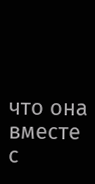что она вместе с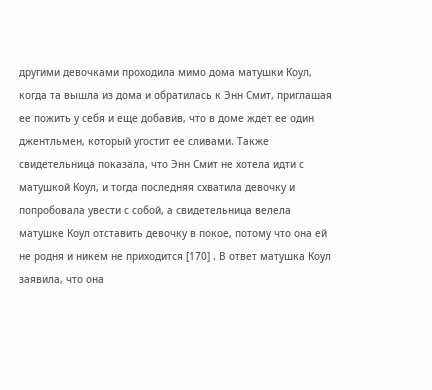другими девочками проходила мимо дома матушки Коул, когда та вышла из дома и обратилась к Энн Смит, приглашая ее пожить у себя и еще добавив, что в доме ждет ее один джентльмен, который угостит ее сливами. Также свидетельница показала, что Энн Смит не хотела идти с матушкой Коул, и тогда последняя схватила девочку и попробовала увести с собой, а свидетельница велела матушке Коул отставить девочку в покое, потому что она ей не родня и никем не приходится [170] . В ответ матушка Коул заявила, что она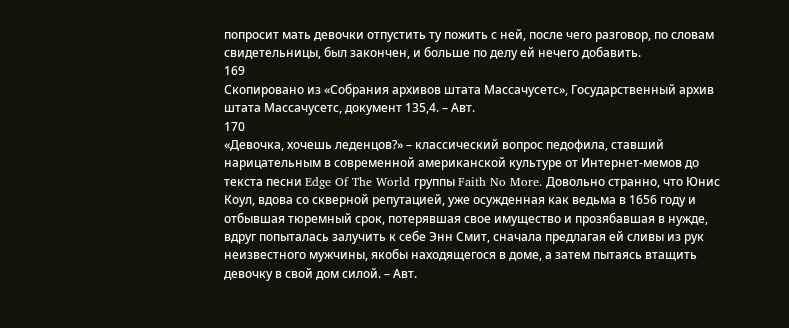попросит мать девочки отпустить ту пожить с ней, после чего разговор, по словам свидетельницы, был закончен, и больше по делу ей нечего добавить.
169
Скопировано из «Собрания архивов штата Массачусетс», Государственный архив штата Массачусетс, документ 135,4. – Авт.
170
«Девочка, хочешь леденцов?» – классический вопрос педофила, ставший нарицательным в современной американской культуре от Интернет-мемов до текста песни Edge Of The World группы Faith No More. Довольно странно, что Юнис Коул, вдова со скверной репутацией, уже осужденная как ведьма в 1656 году и отбывшая тюремный срок, потерявшая свое имущество и прозябавшая в нужде, вдруг попыталась залучить к себе Энн Смит, сначала предлагая ей сливы из рук неизвестного мужчины, якобы находящегося в доме, а затем пытаясь втащить девочку в свой дом силой. – Авт.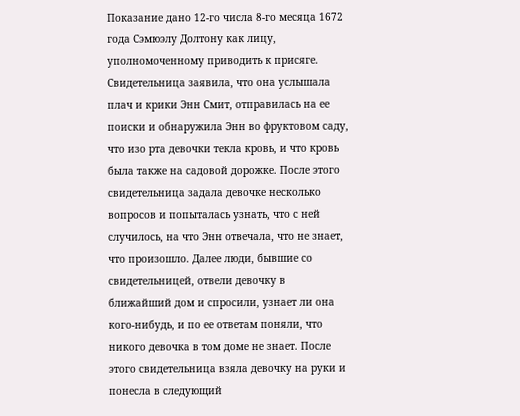Показание дано 12-го числа 8-го месяца 1672 года Сэмюэлу Долтону как лицу, уполномоченному приводить к присяге.
Свидетельница заявила, что она услышала плач и крики Энн Смит, отправилась на ее поиски и обнаружила Энн во фруктовом саду, что изо рта девочки текла кровь, и что кровь была также на садовой дорожке. После этого свидетельница задала девочке несколько вопросов и попыталась узнать, что с ней случилось, на что Энн отвечала, что не знает, что произошло. Далее люди, бывшие со свидетельницей, отвели девочку в ближайший дом и спросили, узнает ли она кого-нибудь, и по ее ответам поняли, что никого девочка в том доме не знает. После этого свидетельница взяла девочку на руки и понесла в следующий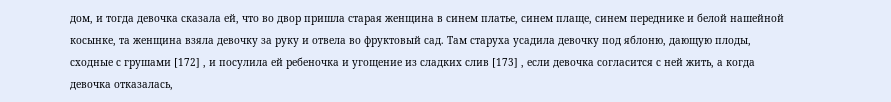дом, и тогда девочка сказала ей, что во двор пришла старая женщина в синем платье, синем плаще, синем переднике и белой нашейной косынке, та женщина взяла девочку за руку и отвела во фруктовый сад. Там старуха усадила девочку под яблоню, дающую плоды, сходные с грушами [172] , и посулила ей ребеночка и угощение из сладких слив [173] , если девочка согласится с ней жить, а когда девочка отказалась,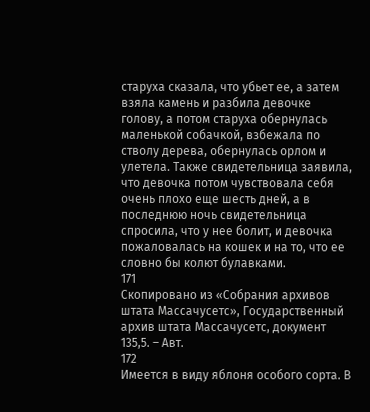старуха сказала, что убьет ее, а затем взяла камень и разбила девочке голову, а потом старуха обернулась маленькой собачкой, взбежала по стволу дерева, обернулась орлом и улетела. Также свидетельница заявила, что девочка потом чувствовала себя очень плохо еще шесть дней, а в последнюю ночь свидетельница спросила, что у нее болит, и девочка пожаловалась на кошек и на то, что ее словно бы колют булавками.
171
Скопировано из «Собрания архивов штата Массачусетс», Государственный архив штата Массачусетс, документ 135,5. – Авт.
172
Имеется в виду яблоня особого сорта. В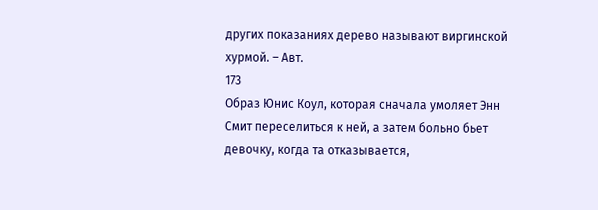других показаниях дерево называют виргинской хурмой. – Авт.
173
Образ Юнис Коул, которая сначала умоляет Энн Смит переселиться к ней, а затем больно бьет девочку, когда та отказывается,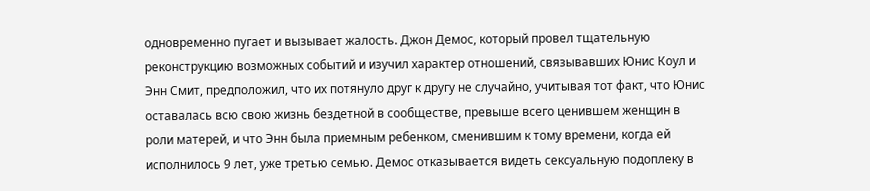одновременно пугает и вызывает жалость. Джон Демос, который провел тщательную реконструкцию возможных событий и изучил характер отношений, связывавших Юнис Коул и Энн Смит, предположил, что их потянуло друг к другу не случайно, учитывая тот факт, что Юнис оставалась всю свою жизнь бездетной в сообществе, превыше всего ценившем женщин в роли матерей, и что Энн была приемным ребенком, сменившим к тому времени, когда ей исполнилось 9 лет, уже третью семью. Демос отказывается видеть сексуальную подоплеку в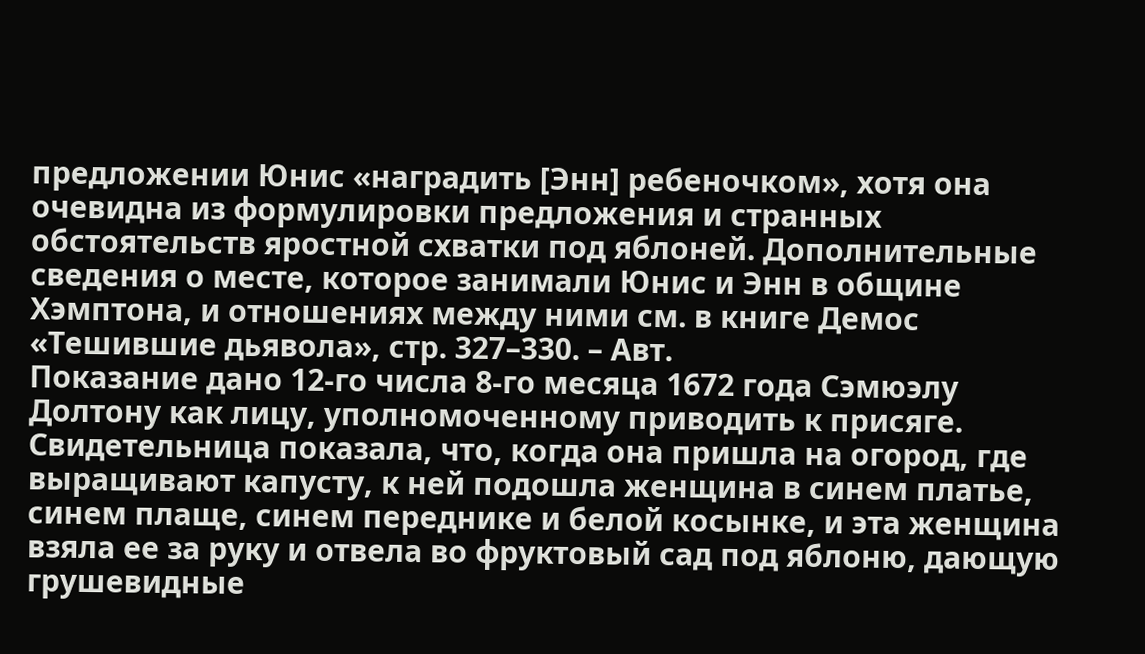предложении Юнис «наградить [Энн] ребеночком», хотя она очевидна из формулировки предложения и странных обстоятельств яростной схватки под яблоней. Дополнительные сведения о месте, которое занимали Юнис и Энн в общине Хэмптона, и отношениях между ними см. в книге Демос «Тешившие дьявола», стр. 327–330. – Авт.
Показание дано 12-го числа 8-го месяца 1672 года Сэмюэлу Долтону как лицу, уполномоченному приводить к присяге.
Свидетельница показала, что, когда она пришла на огород, где выращивают капусту, к ней подошла женщина в синем платье, синем плаще, синем переднике и белой косынке, и эта женщина взяла ее за руку и отвела во фруктовый сад под яблоню, дающую грушевидные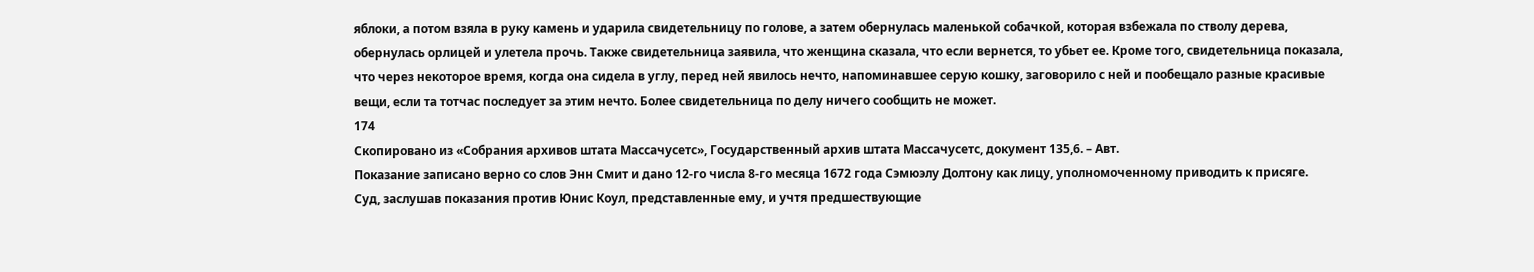яблоки, а потом взяла в руку камень и ударила свидетельницу по голове, а затем обернулась маленькой собачкой, которая взбежала по стволу дерева, обернулась орлицей и улетела прочь. Также свидетельница заявила, что женщина сказала, что если вернется, то убьет ее. Кроме того, свидетельница показала, что через некоторое время, когда она сидела в углу, перед ней явилось нечто, напоминавшее серую кошку, заговорило с ней и пообещало разные красивые вещи, если та тотчас последует за этим нечто. Более свидетельница по делу ничего сообщить не может.
174
Скопировано из «Собрания архивов штата Массачусетс», Государственный архив штата Массачусетс, документ 135,6. – Авт.
Показание записано верно со слов Энн Смит и дано 12-го числа 8-го месяца 1672 года Сэмюэлу Долтону как лицу, уполномоченному приводить к присяге.
Суд, заслушав показания против Юнис Коул, представленные ему, и учтя предшествующие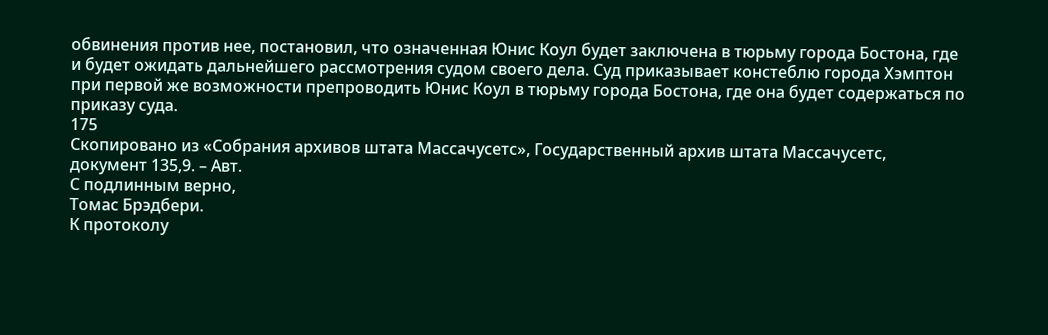обвинения против нее, постановил, что означенная Юнис Коул будет заключена в тюрьму города Бостона, где и будет ожидать дальнейшего рассмотрения судом своего дела. Суд приказывает констеблю города Хэмптон при первой же возможности препроводить Юнис Коул в тюрьму города Бостона, где она будет содержаться по приказу суда.
175
Скопировано из «Собрания архивов штата Массачусетс», Государственный архив штата Массачусетс, документ 135,9. – Авт.
С подлинным верно,
Томас Брэдбери.
К протоколу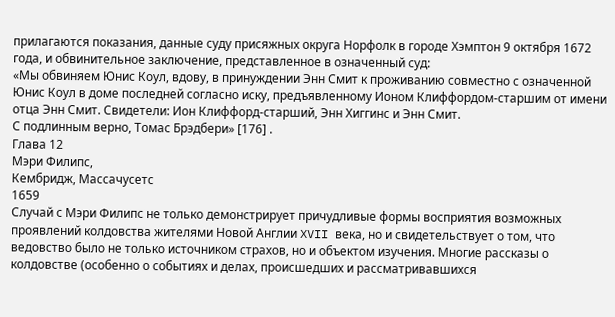прилагаются показания, данные суду присяжных округа Норфолк в городе Хэмптон 9 октября 1672 года, и обвинительное заключение, представленное в означенный суд:
«Мы обвиняем Юнис Коул, вдову, в принуждении Энн Смит к проживанию совместно с означенной Юнис Коул в доме последней согласно иску, предъявленному Ионом Клиффордом-старшим от имени отца Энн Смит. Свидетели: Ион Клиффорд-старший, Энн Хиггинс и Энн Смит.
С подлинным верно, Томас Брэдбери» [176] .
Глава 12
Мэри Филипс,
Кембридж, Массачусетс
1659
Случай с Мэри Филипс не только демонстрирует причудливые формы восприятия возможных проявлений колдовства жителями Новой Англии XVII века, но и свидетельствует о том, что ведовство было не только источником страхов, но и объектом изучения. Многие рассказы о колдовстве (особенно о событиях и делах, происшедших и рассматривавшихся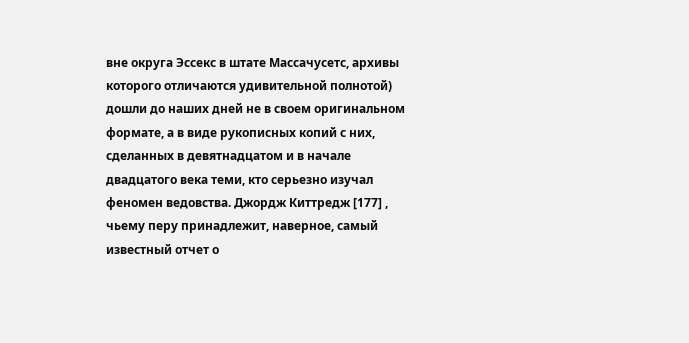вне округа Эссекс в штате Массачусетс, архивы которого отличаются удивительной полнотой) дошли до наших дней не в своем оригинальном формате, а в виде рукописных копий с них, сделанных в девятнадцатом и в начале двадцатого века теми, кто серьезно изучал феномен ведовства. Джордж Киттредж [177] , чьему перу принадлежит, наверное, самый известный отчет о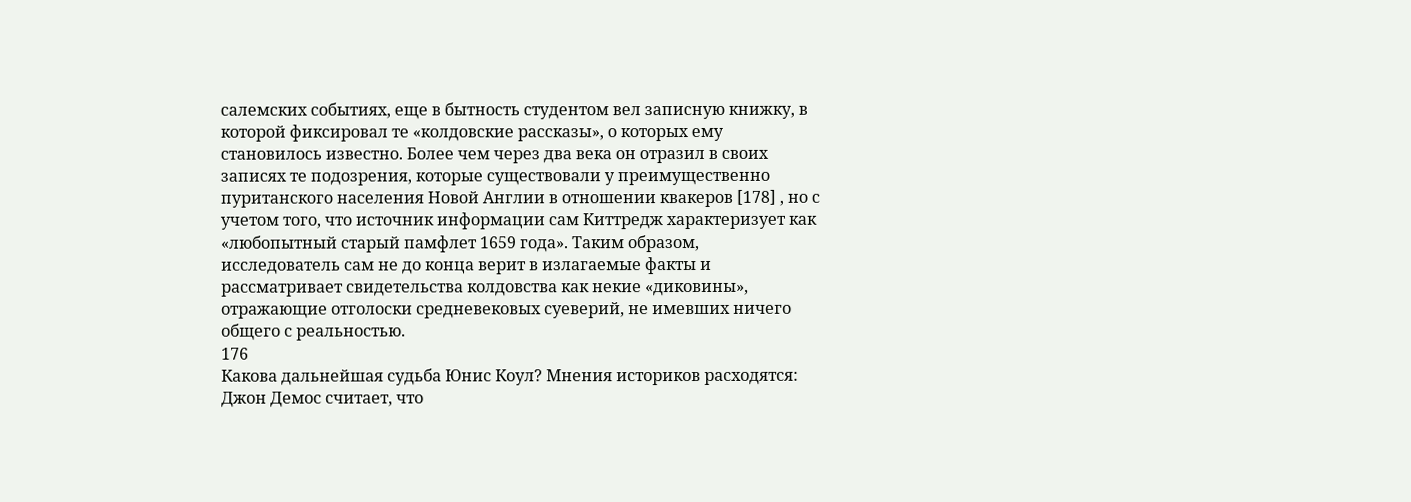салемских событиях, еще в бытность студентом вел записную книжку, в которой фиксировал те «колдовские рассказы», о которых ему становилось известно. Более чем через два века он отразил в своих записях те подозрения, которые существовали у преимущественно пуританского населения Новой Англии в отношении квакеров [178] , но с учетом того, что источник информации сам Киттредж характеризует как «любопытный старый памфлет 1659 года». Таким образом, исследователь сам не до конца верит в излагаемые факты и рассматривает свидетельства колдовства как некие «диковины», отражающие отголоски средневековых суеверий, не имевших ничего общего с реальностью.
176
Какова дальнейшая судьба Юнис Коул? Мнения историков расходятся: Джон Демос считает, что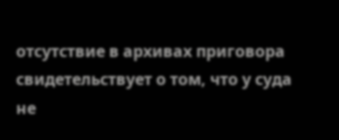отсутствие в архивах приговора свидетельствует о том, что у суда не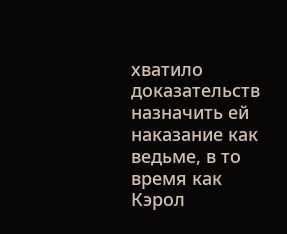хватило доказательств назначить ей наказание как ведьме, в то время как Кэрол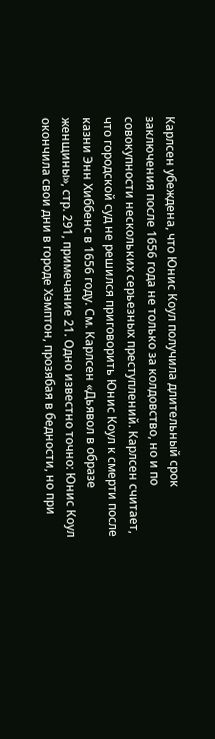Карлсен убеждена, что Юнис Коул получила длительный срок заключения после 1656 года не только за колдовство, но и по совокупности нескольких серьезных преступлений. Карлсен считает, что городской суд не решился приговорить Юнис Коул к смерти после казни Энн Хиббенс в 1656 году. См. Карлсен «Дьявол в образе женщины», стр. 291, примечание 21. Одно известно точно: Юнис Коул окончила свои дни в городе Хэмптон, прозябая в бедности, но при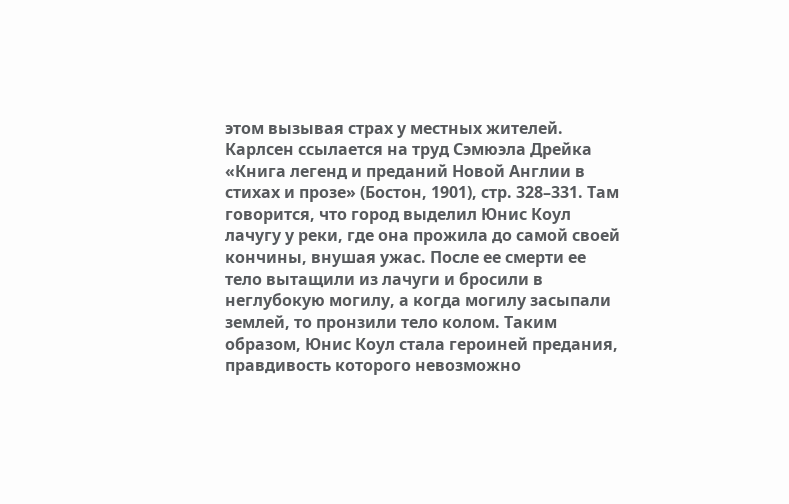этом вызывая страх у местных жителей. Карлсен ссылается на труд Сэмюэла Дрейка «Книга легенд и преданий Новой Англии в стихах и прозе» (Бостон, 1901), стр. 328–331. Там говорится, что город выделил Юнис Коул лачугу у реки, где она прожила до самой своей кончины, внушая ужас. После ее смерти ее тело вытащили из лачуги и бросили в неглубокую могилу, а когда могилу засыпали землей, то пронзили тело колом. Таким образом, Юнис Коул стала героиней предания, правдивость которого невозможно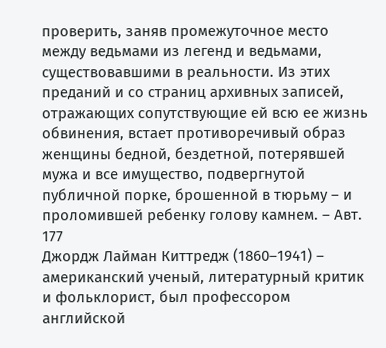проверить, заняв промежуточное место между ведьмами из легенд и ведьмами, существовавшими в реальности. Из этих преданий и со страниц архивных записей, отражающих сопутствующие ей всю ее жизнь обвинения, встает противоречивый образ женщины бедной, бездетной, потерявшей мужа и все имущество, подвергнутой публичной порке, брошенной в тюрьму – и проломившей ребенку голову камнем. – Авт.
177
Джордж Лайман Киттредж (1860–1941) – американский ученый, литературный критик и фольклорист, был профессором английской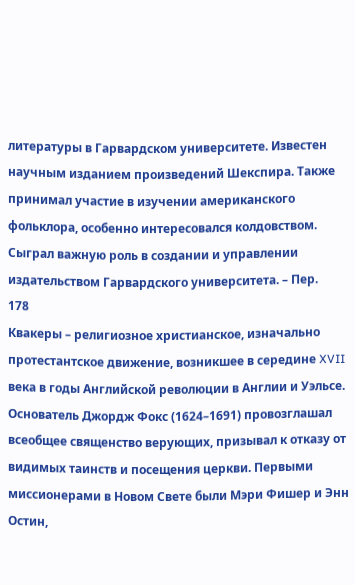литературы в Гарвардском университете. Известен научным изданием произведений Шекспира. Также принимал участие в изучении американского фольклора, особенно интересовался колдовством. Сыграл важную роль в создании и управлении издательством Гарвардского университета. – Пер.
178
Квакеры – религиозное христианское, изначально протестантское движение, возникшее в середине XVII века в годы Английской революции в Англии и Уэльсе. Основатель Джордж Фокс (1624–1691) провозглашал всеобщее священство верующих, призывал к отказу от видимых таинств и посещения церкви. Первыми миссионерами в Новом Свете были Мэри Фишер и Энн Остин,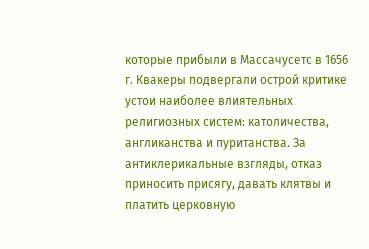которые прибыли в Массачусетс в 1656 г. Квакеры подвергали острой критике устои наиболее влиятельных религиозных систем: католичества, англиканства и пуританства. За антиклерикальные взгляды, отказ приносить присягу, давать клятвы и платить церковную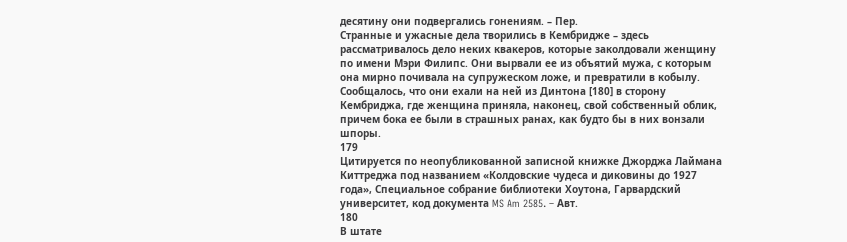десятину они подвергались гонениям. – Пер.
Странные и ужасные дела творились в Кембридже – здесь рассматривалось дело неких квакеров, которые заколдовали женщину по имени Мэри Филипс. Они вырвали ее из объятий мужа, с которым она мирно почивала на супружеском ложе, и превратили в кобылу. Сообщалось, что они ехали на ней из Динтона [180] в сторону Кембриджа, где женщина приняла, наконец, свой собственный облик, причем бока ее были в страшных ранах, как будто бы в них вонзали шпоры.
179
Цитируется по неопубликованной записной книжке Джорджа Лаймана Киттреджа под названием «Колдовские чудеса и диковины до 1927 года», Специальное собрание библиотеки Хоутона, Гарвардский университет, код документа MS Am 2585. – Авт.
180
В штате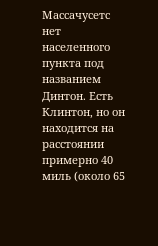Массачусетс нет населенного пункта под названием Динтон. Есть Клинтон, но он находится на расстоянии примерно 40 миль (около 65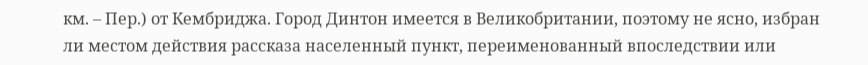км. – Пер.) от Кембриджа. Город Динтон имеется в Великобритании, поэтому не ясно, избран ли местом действия рассказа населенный пункт, переименованный впоследствии или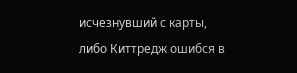исчезнувший с карты, либо Киттредж ошибся в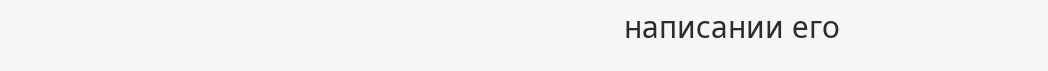написании его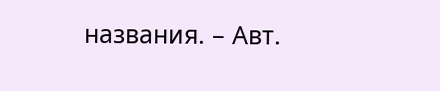названия. – Авт.